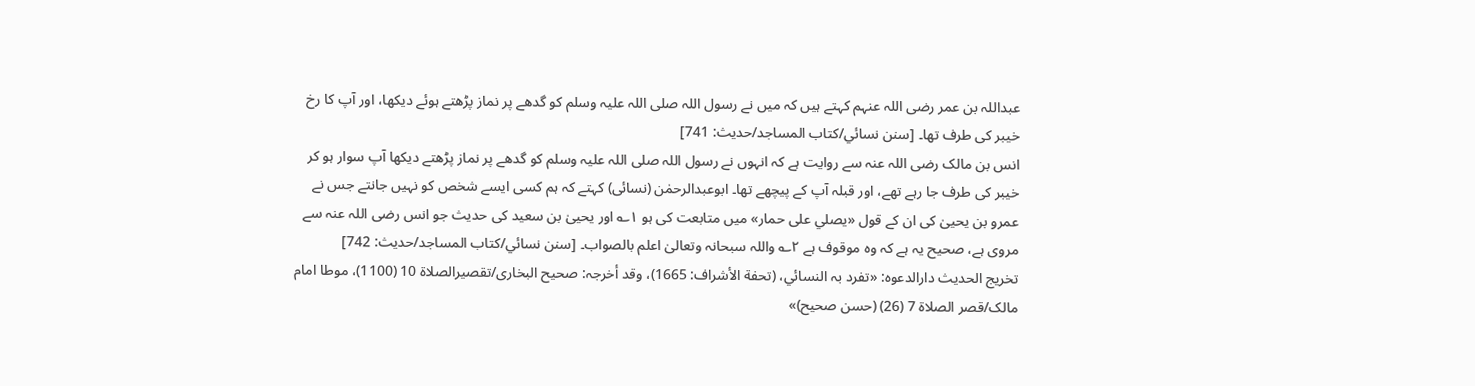عبداللہ بن عمر رضی اللہ عنہم کہتے ہیں کہ میں نے رسول اللہ صلی اللہ علیہ وسلم کو گدھے پر نماز پڑھتے ہوئے دیکھا، اور آپ کا رخ خیبر کی طرف تھا۔ [سنن نسائي/كتاب المساجد/حدیث: 741]
انس بن مالک رضی اللہ عنہ سے روایت ہے کہ انہوں نے رسول اللہ صلی اللہ علیہ وسلم کو گدھے پر نماز پڑھتے دیکھا آپ سوار ہو کر خیبر کی طرف جا رہے تھے، اور قبلہ آپ کے پیچھے تھا۔ ابوعبدالرحمٰن (نسائی) کہتے کہ ہم کسی ایسے شخص کو نہیں جانتے جس نے عمرو بن یحییٰ کی ان کے قول «يصلي على حمار» میں متابعت کی ہو ۱؎ اور یحییٰ بن سعید کی حدیث جو انس رضی اللہ عنہ سے مروی ہے، صحیح یہ ہے کہ وہ موقوف ہے ۲؎ واللہ سبحانہ وتعالیٰ اعلم بالصواب۔ [سنن نسائي/كتاب المساجد/حدیث: 742]
تخریج الحدیث دارالدعوہ: «تفرد بہ النسائي، (تحفة الأشراف: 1665)، وقد أخرجہ: صحیح البخاری/تقصیرالصلاة 10 (1100)، موطا امام مالک/قصر الصلاة 7 (26) (حسن صحیح)»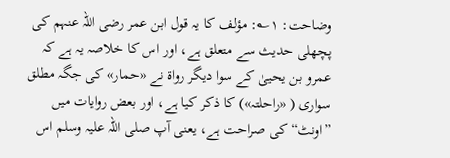وضاحت: ۱؎: مؤلف کا یہ قول ابن عمر رضی اللہ عنہم کی پچھلی حدیث سے متعلق ہے، اور اس کا خلاصہ یہ ہے کہ عمرو بن یحییٰ کے سوا دیگر رواۃ نے «حمار» کی جگہ مطلق سواری ( «راحلتہ») کا ذکر کیا ہے، اور بعض روایات میں ”اونٹ“ کی صراحت ہے، یعنی آپ صلی اللہ علیہ وسلم اس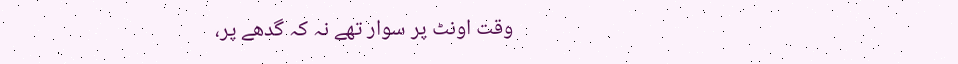وقت اونٹ پر سوار تھے نہ کہ گدھے پر،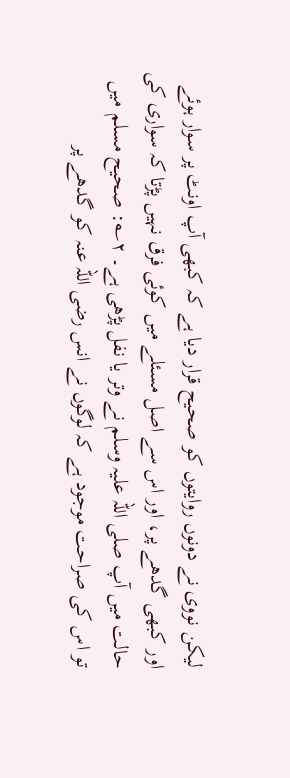لیکن نووی نے دونوں روایتوں کو صحیح قرار دیا ہے کہ کبھی آپ اونٹ پر سوار ہوئے اور کبھی گدھے پر، اور اس سے اصل مسئلے میں کوئی فرق نہیں پڑتا کہ سواری کی حالت میں آپ صلی اللہ علیہ وسلم نے وتر یا نفل پڑھی ہے۔ ۲؎: صحیح مسلم میں تو اس کی صراحت موجود ہے کہ لوگوں نے انس رضی اللہ عنہ کو گدھے پر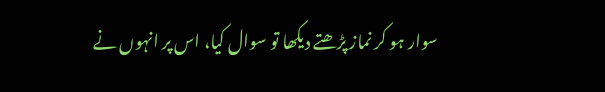سوار ہو کر نماز پڑھتے دیکھا تو سوال کیا، اس پر انہوں نے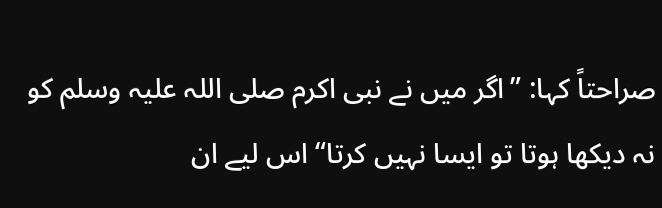صراحتاً کہا: ”اگر میں نے نبی اکرم صلی اللہ علیہ وسلم کو نہ دیکھا ہوتا تو ایسا نہیں کرتا“ اس لیے ان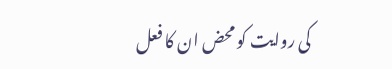کی روایت کو محض ان کا فعل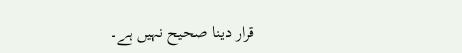قرار دینا صحیح نہیں ہے۔